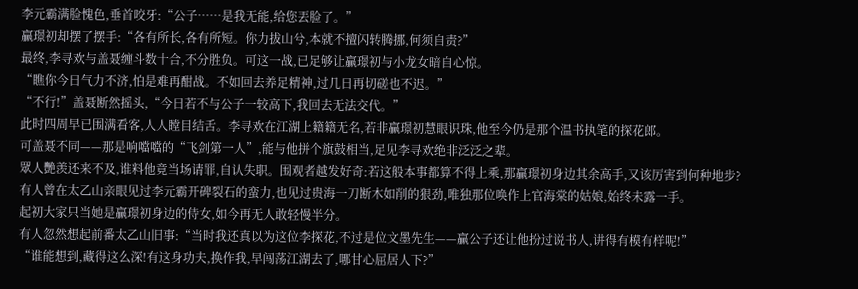李元霸满脸愧色,垂首咬牙:“公子……是我无能,给您丟脸了。”
贏璟初却摆了摆手:“各有所长,各有所短。你力拔山兮,本就不擅闪转腾挪,何须自责?”
最终,李寻欢与盖聂缠斗数十合,不分胜负。可这一战,已足够让贏璟初与小龙女暗自心惊。
“瞧你今日气力不济,怕是难再酣战。不如回去养足精神,过几日再切磋也不迟。”
“不行!”盖聂断然摇头,“今日若不与公子一较高下,我回去无法交代。”
此时四周早已围满看客,人人瞠目结舌。李寻欢在江湖上籍籍无名,若非贏璟初慧眼识珠,他至今仍是那个温书执笔的探花郎。
可盖聂不同——那是响噹噹的“飞剑第一人”,能与他拼个旗鼓相当,足见李寻欢绝非泛泛之辈。
眾人艷羡还来不及,谁料他竟当场请罪,自认失职。围观者越发好奇:若这般本事都算不得上乘,那贏璟初身边其余高手,又该厉害到何种地步?
有人曾在太乙山亲眼见过李元霸开碑裂石的蛮力,也见过贵海一刀断木如削的狠劲,唯独那位唤作上官海棠的姑娘,始终未露一手。
起初大家只当她是贏璟初身边的侍女,如今再无人敢轻慢半分。
有人忽然想起前番太乙山旧事:“当时我还真以为这位李探花,不过是位文墨先生——贏公子还让他扮过说书人,讲得有模有样呢!”
“谁能想到,藏得这么深!有这身功夫,换作我,早闯荡江湖去了,哪甘心屈居人下?”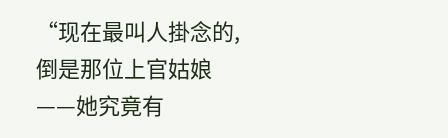“现在最叫人掛念的,倒是那位上官姑娘——她究竟有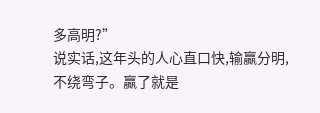多高明?”
说实话,这年头的人心直口快,输贏分明,不绕弯子。贏了就是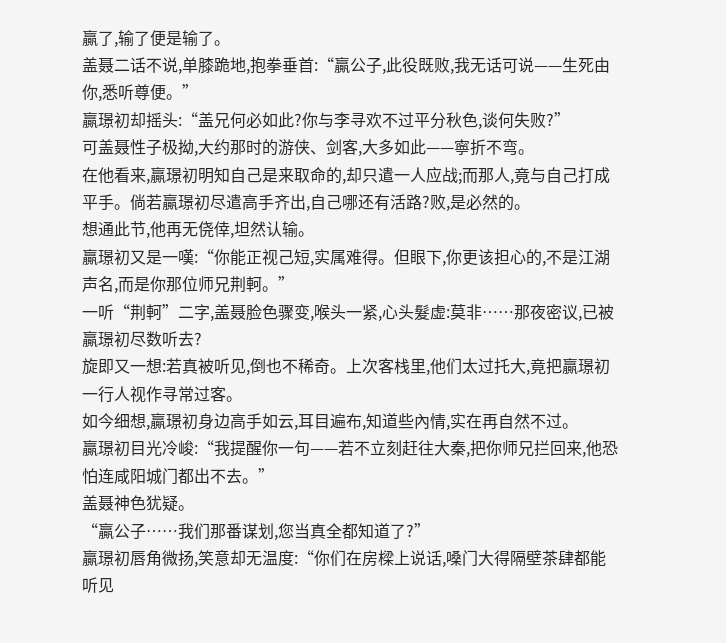贏了,输了便是输了。
盖聂二话不说,单膝跪地,抱拳垂首:“贏公子,此役既败,我无话可说——生死由你,悉听尊便。”
贏璟初却摇头:“盖兄何必如此?你与李寻欢不过平分秋色,谈何失败?”
可盖聂性子极拗,大约那时的游侠、剑客,大多如此——寧折不弯。
在他看来,贏璟初明知自己是来取命的,却只遣一人应战;而那人,竟与自己打成平手。倘若贏璟初尽遣高手齐出,自己哪还有活路?败,是必然的。
想通此节,他再无侥倖,坦然认输。
贏璟初又是一嘆:“你能正视己短,实属难得。但眼下,你更该担心的,不是江湖声名,而是你那位师兄荆軻。”
一听“荆軻”二字,盖聂脸色骤变,喉头一紧,心头髮虚:莫非……那夜密议,已被贏璟初尽数听去?
旋即又一想:若真被听见,倒也不稀奇。上次客栈里,他们太过托大,竟把贏璟初一行人视作寻常过客。
如今细想,贏璟初身边高手如云,耳目遍布,知道些內情,实在再自然不过。
贏璟初目光冷峻:“我提醒你一句——若不立刻赶往大秦,把你师兄拦回来,他恐怕连咸阳城门都出不去。”
盖聂神色犹疑。
“贏公子……我们那番谋划,您当真全都知道了?”
贏璟初唇角微扬,笑意却无温度:“你们在房樑上说话,嗓门大得隔壁茶肆都能听见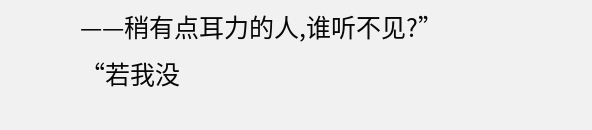——稍有点耳力的人,谁听不见?”
“若我没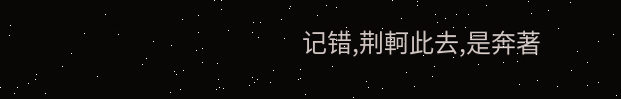记错,荆軻此去,是奔著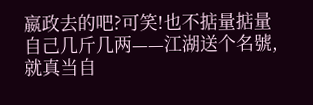嬴政去的吧?可笑!也不掂量掂量自己几斤几两——江湖送个名號,就真当自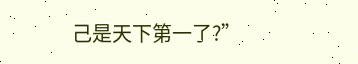己是天下第一了?”